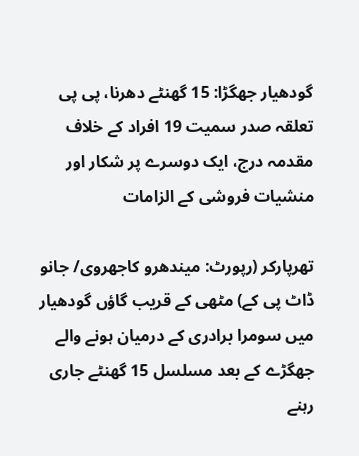گودھیار جھگڑا: 15 گھنٹے دھرنا، پی پی تعلقہ صدر سمیت 19 افراد کے خلاف مقدمہ درج، ایک دوسرے پر شکار اور منشیات فروشی کے الزامات

تھرپارکر (رپورٹ: میندھرو کاجھروی/ جانو ڈاٹ پی کے) مٹھی کے قریب گاؤں گودھیار میں سومرا برادری کے درمیان ہونے والے جھگڑے کے بعد مسلسل 15 گھنٹے جاری رہنے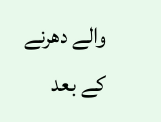والے دھرنے کے بعد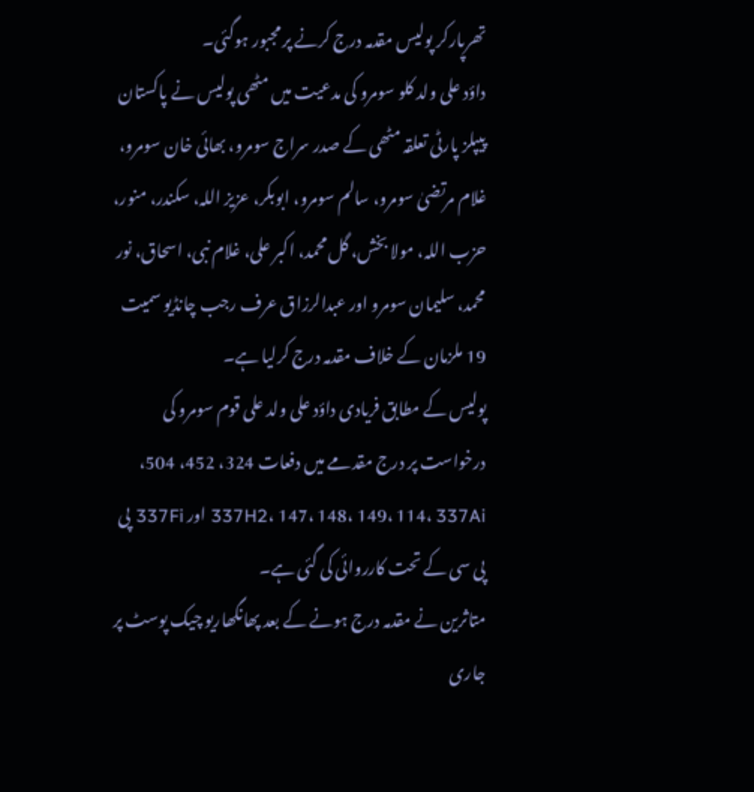تھرپارکر پولیس مقدمہ درج کرنے پر مجبور ہوگئی۔
داؤد علی ولد کلو سومرو کی مدعیت میں مٹھی پولیس نے پاکستان پیپلز پارٹی تعلقہ مٹھی کے صدر سراج سومرو، بھائی خان سومرو، غلام مرتضیٰ سومرو، سالم سومرو، ابوبکر، عزیز اللہ، سکندر، منور، حزب اللہ، مولا بخش، گل محمد، اکبر علی، غلام نبی، اسحاق، نور محمد، سلیمان سومرو اور عبدالرزاق عرف رجب چانڈیو سمیت 19 ملزمان کے خلاف مقدمہ درج کرلیا ہے۔
پولیس کے مطابق فریادی داؤد علی ولد علی قوم سومرو کی درخواست پر درج مقدمے میں دفعات 324، 452، 504، 337H2، 147، 148، 149، 114، 337Ai اور 337Fi پی پی سی کے تحت کارروائی کی گئی ہے۔
متاثرین نے مقدمہ درج ہونے کے بعد پھانگھاریو چیک پوسٹ پر جاری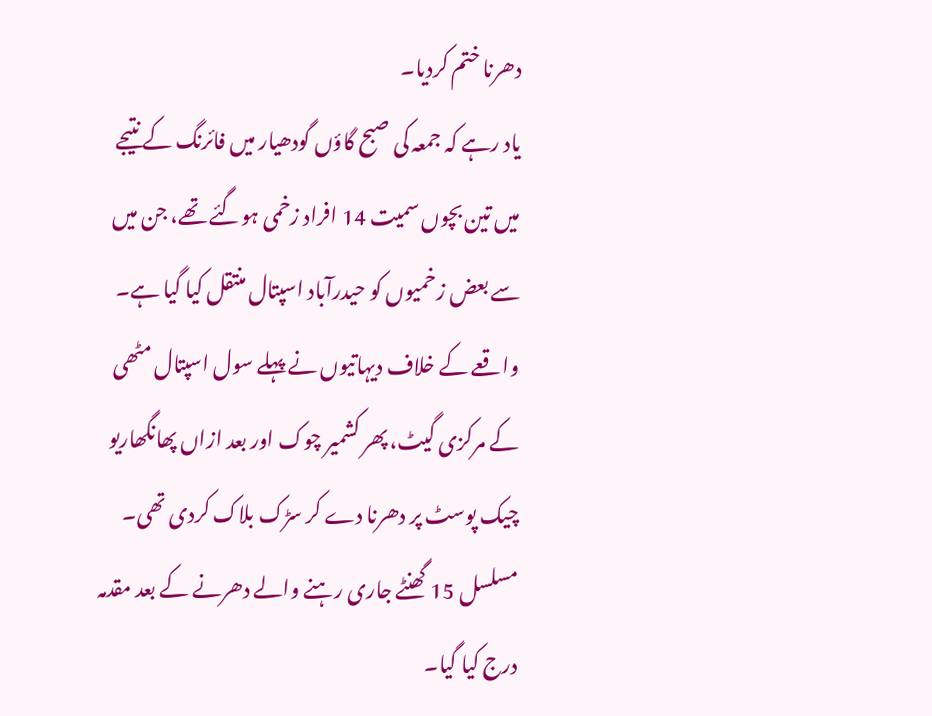دھرنا ختم کردیا۔
یاد رہے کہ جمعہ کی صبح گاؤں گودھیار میں فائرنگ کے نتیجے میں تین بچوں سمیت 14 افراد زخمی ہوگئے تھے، جن میں سے بعض زخمیوں کو حیدرآباد اسپتال منتقل کیا گیا ہے۔ واقعے کے خلاف دیہاتیوں نے پہلے سول اسپتال مٹھی کے مرکزی گیٹ، پھر کشمیر چوک اور بعد ازاں پھانگھاریو چیک پوسٹ پر دھرنا دے کر سڑک بلاک کردی تھی۔ مسلسل 15 گھنٹے جاری رہنے والے دھرنے کے بعد مقدمہ درج کیا گیا۔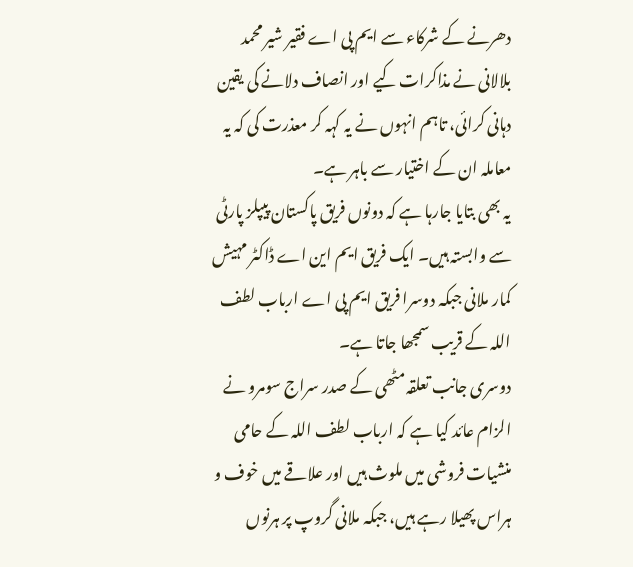دھرنے کے شرکاء سے ایم پی اے فقیر شیر محمد بلالانی نے مذاکرات کیے اور انصاف دلانے کی یقین دہانی کرائی، تاہم انہوں نے یہ کہہ کر معذرت کی کہ یہ معاملہ ان کے اختیار سے باہر ہے۔
یہ بھی بتایا جارہا ہے کہ دونوں فریق پاکستان پیپلز پارٹی سے وابستہ ہیں۔ ایک فریق ایم این اے ڈاکٹر مہیش کمار ملانی جبکہ دوسرا فریق ایم پی اے ارباب لطف اللہ کے قریب سمجھا جاتا ہے۔
دوسری جانب تعلقہ مٹھی کے صدر سراج سومرو نے الزام عائد کیا ہے کہ ارباب لطف اللہ کے حامی منشیات فروشی میں ملوث ہیں اور علاقے میں خوف و ہراس پھیلا رہے ہیں، جبکہ ملانی گروپ پر ہرنوں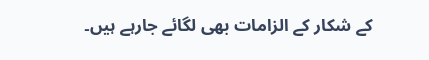کے شکار کے الزامات بھی لگائے جارہے ہیں۔